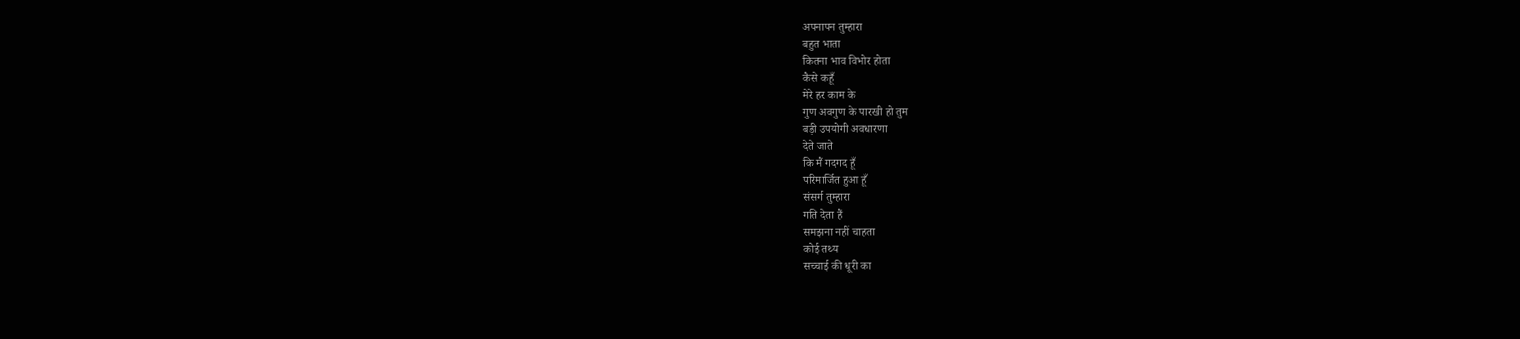अपनापन तुम्हारा
बहुत भाता
कितना भाव विभोर होता
कैसे कहूँ
मेरे हर काम के
गुण अवगुण के पारखी हो तुम
बड़ी उपयोगी अवधारणा
देते जाते
कि मैं गदगद हूँ
परिमार्जित हुआ हूँ
संसर्ग तुम्हारा
गति देता हैं
समझना नहीं चाहता
कोई तथ्य
सच्चाई की धूरी का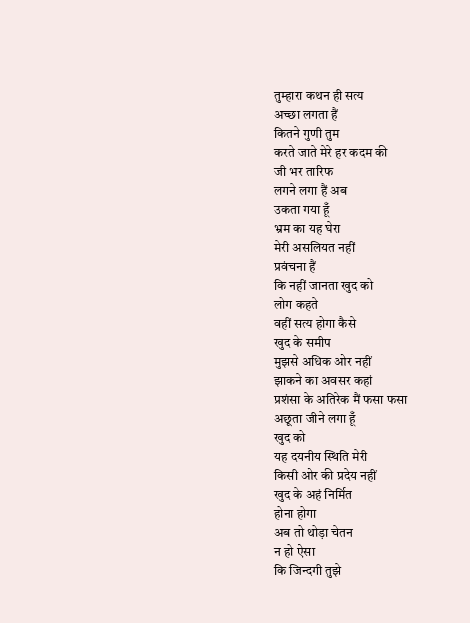तुम्हारा कथन ही सत्य
अच्छा लगता हैं
कितने गुणी तुम
करते जाते मेरे हर कदम की
जी भर तारिफ
लगने लगा हैं अब
उकता गया हूँ
भ्रम का यह घेरा
मेरी असलियत नहीं
प्रवंचना हैं
कि नहीं जानता खुद को
लोग कहते
वहीं सत्य होगा कैसे
खुद के समीप
मुझसे अधिक ओर नहीं
झाकने का अवसर कहां
प्रशंसा के अतिरेक मैं फसा फसा
अछूता जीने लगा हूँ
खुद को
यह दयनीय स्थिति मेरी
किसी ओर की प्रदेय नहीं
खुद के अहं निर्मित
होना होगा
अब तो थोड़ा चेतन
न हो ऐसा
कि जिन्दगी तुझे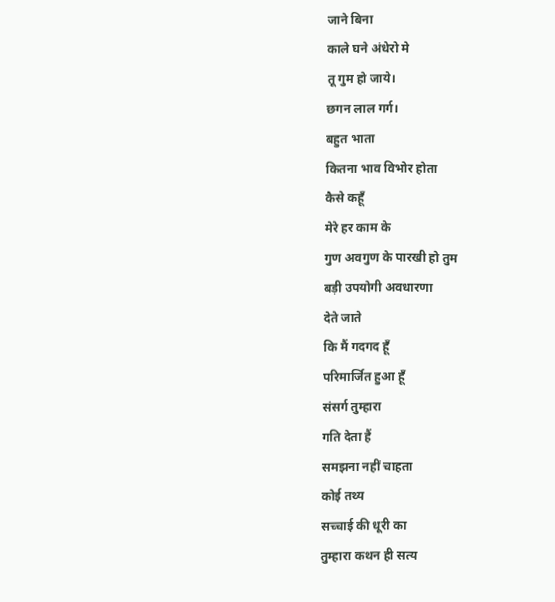जाने बिना
काले घने अंधेरो मे
तू गुम हो जाये।
छगन लाल गर्ग।
बहुत भाता
कितना भाव विभोर होता
कैसे कहूँ
मेरे हर काम के
गुण अवगुण के पारखी हो तुम
बड़ी उपयोगी अवधारणा
देते जाते
कि मैं गदगद हूँ
परिमार्जित हुआ हूँ
संसर्ग तुम्हारा
गति देता हैं
समझना नहीं चाहता
कोई तथ्य
सच्चाई की धूरी का
तुम्हारा कथन ही सत्य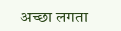अच्छा लगता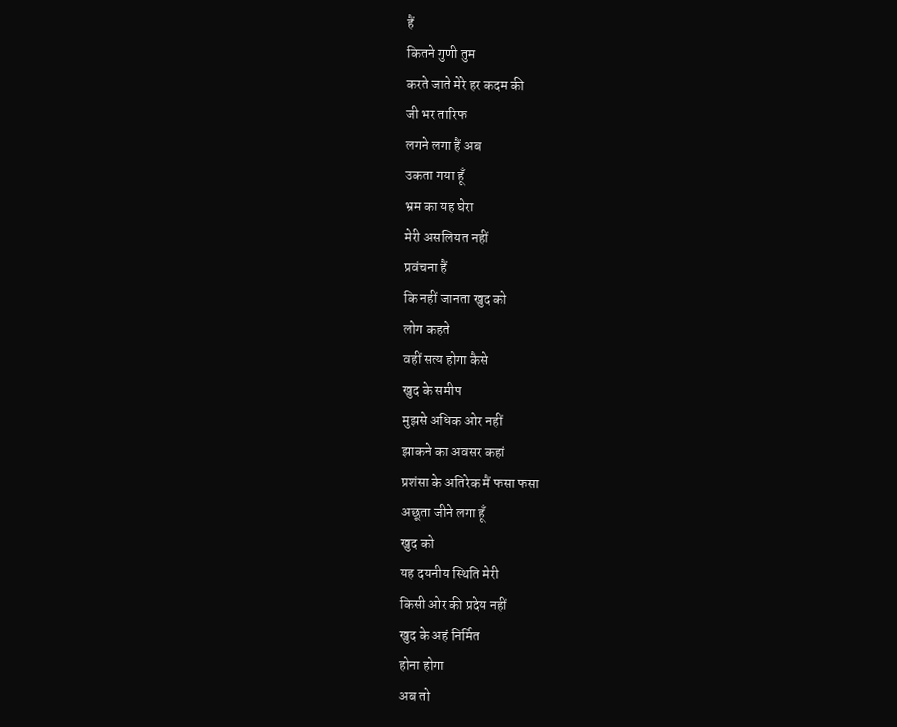हैं
कितने गुणी तुम
करते जाते मेरे हर कदम की
जी भर तारिफ
लगने लगा हैं अब
उकता गया हूँ
भ्रम का यह घेरा
मेरी असलियत नहीं
प्रवंचना हैं
कि नहीं जानता खुद को
लोग कहते
वहीं सत्य होगा कैसे
खुद के समीप
मुझसे अधिक ओर नहीं
झाकने का अवसर कहां
प्रशंसा के अतिरेक मैं फसा फसा
अछूता जीने लगा हूँ
खुद को
यह दयनीय स्थिति मेरी
किसी ओर की प्रदेय नहीं
खुद के अहं निर्मित
होना होगा
अब तो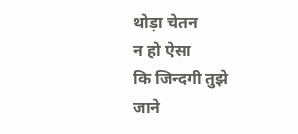थोड़ा चेतन
न हो ऐसा
कि जिन्दगी तुझे
जाने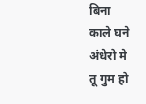बिना
काले घने अंधेरो मे
तू गुम हो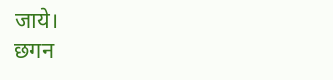जाये।
छगन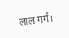लाल गर्ग।